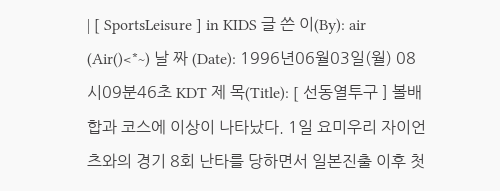| [ SportsLeisure ] in KIDS 글 쓴 이(By): air (Air()<*~) 날 짜 (Date): 1996년06월03일(월) 08시09분46초 KDT 제 목(Title): [ 선동열투구 ] 볼배합과 코스에 이상이 나타났다. 1일 요미우리 자이언츠와의 경기 8회 난타를 당하면서 일본진출 이후 첫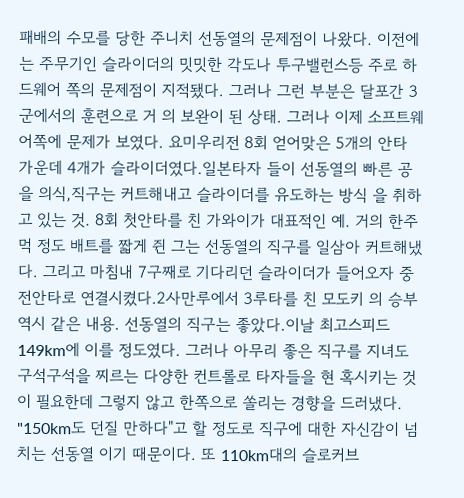패배의 수모를 당한 주니치 선동열의 문제점이 나왔다. 이전에는 주무기인 슬라이더의 밋밋한 각도나 투구밸런스등 주로 하드웨어 쪽의 문제점이 지적됐다. 그러나 그런 부분은 달포간 3군에서의 훈련으로 거 의 보완이 된 상태. 그러나 이제 소프트웨어쪽에 문제가 보였다. 요미우리전 8회 얻어맞은 5개의 안타 가운데 4개가 슬라이더였다.일본타자 들이 선동열의 빠른 공을 의식,직구는 커트해내고 슬라이더를 유도하는 방식 을 취하고 있는 것. 8회 첫안타를 친 가와이가 대표적인 예. 거의 한주먹 정도 배트를 짧게 쥔 그는 선동열의 직구를 일삼아 커트해냈다. 그리고 마침내 7구째로 기다리던 슬라이더가 들어오자 중전안타로 연결시켰다.2사만루에서 3루타를 친 모도키 의 승부 역시 같은 내용. 선동열의 직구는 좋았다.이날 최고스피드 149km에 이를 정도였다. 그러나 아무리 좋은 직구를 지녀도 구석구석을 찌르는 다양한 컨트롤로 타자들을 현 혹시키는 것이 필요한데 그렇지 않고 한쪽으로 쏠리는 경향을 드러냈다. "150km도 던질 만하다"고 할 정도로 직구에 대한 자신감이 넘치는 선동열 이기 때문이다. 또 110km대의 슬로커브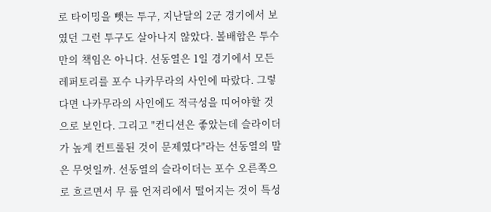로 타이밍을 뺏는 투구, 지난달의 2군 경기에서 보였던 그런 투구도 살아나지 않았다. 볼배합은 투수만의 책임은 아니다. 선동열은 1일 경기에서 모든 레퍼토리를 포수 나카무라의 사인에 따랐다. 그렇다면 나카무라의 사인에도 적극성을 띠어야할 것으로 보인다. 그리고 "컨디션은 좋았는데 슬라이더가 높게 컨트롤된 것이 문제였다"라는 선동열의 말은 무엇일까. 선동열의 슬라이더는 포수 오른쪽으로 흐르면서 무 릎 언저리에서 떨어지는 것이 특성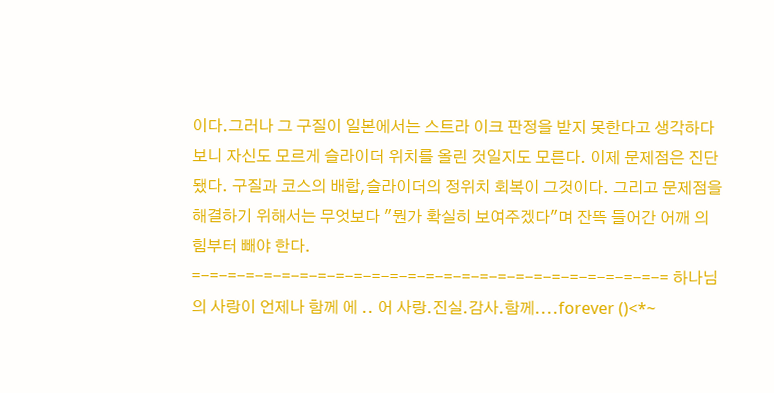이다.그러나 그 구질이 일본에서는 스트라 이크 판정을 받지 못한다고 생각하다 보니 자신도 모르게 슬라이더 위치를 올린 것일지도 모른다. 이제 문제점은 진단됐다. 구질과 코스의 배합,슬라이더의 정위치 회복이 그것이다. 그리고 문제점을 해결하기 위해서는 무엇보다 "뭔가 확실히 보여주겠다"며 잔뜩 들어간 어깨 의 힘부터 빼야 한다. =-=-=-=-=-=-=-=-=-=-=-=-=-=-=-=-=-=-=-=-=-=-=-=-=-=-= 하나님의 사랑이 언제나 함께 에 .. 어 사랑.진실.감사.함께....forever ()<*~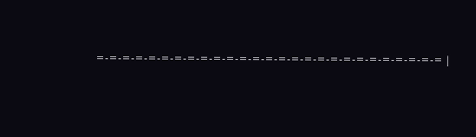=-=-=-=-=-=-=-=-=-=-=-=-=-=-=-=-=-=-=-=-=-=-=-=-=-=-= |